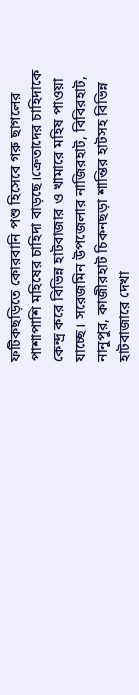ফটিকছড়িতে কোরবানি পশু হিসেবে গরু ছাগলের পাশাপাশি মহিষের চাহিদা বাড়ছে।ক্রেতাদের চাহিদাকে কেন্দ্র করে বিভিন্ন হাটবাজার ও খামারে মহিষ পাওয়া যাচ্ছে। সরেজমিন উপজেলার নাজিরহাট, বিবিরহাট, নানুপুর, কাজীরহাট চিকনছড়া শান্তির হাটসহ বিভিন্ন হাটবাজারে দেখা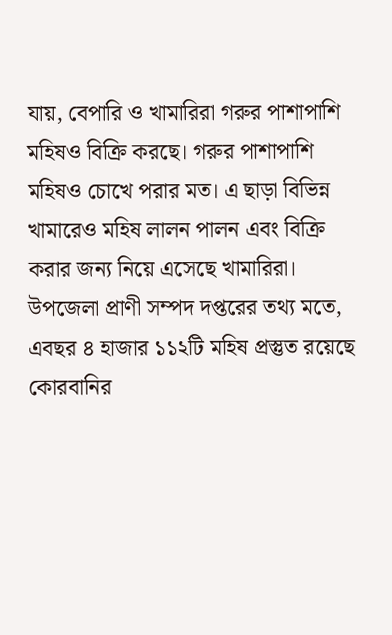যায়, বেপারি ও খামারিরা গরুর পাশাপাশি মহিষও বিক্রি করছে। গরুর পাশাপাশি মহিষও চোখে পরার মত। এ ছাড়া বিভিন্ন খামারেও মহিষ লালন পালন এবং বিক্রি করার জন্য নিয়ে এসেছে খামারিরা। উপজেলা প্রাণী সম্পদ দপ্তরের তথ্য মতে, এবছর ৪ হাজার ১১২টি মহিষ প্রস্তুত রয়েছে কোরবানির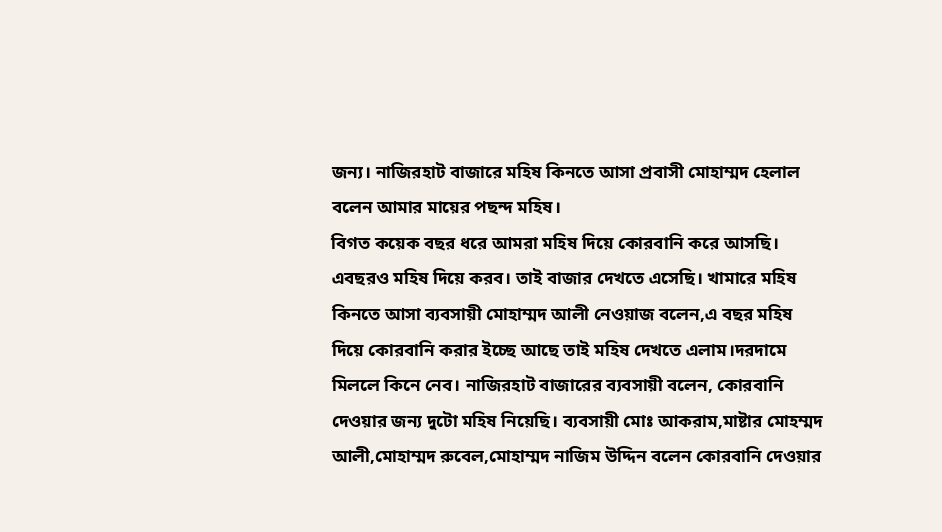জন্য। নাজিরহাট বাজারে মহিষ কিনতে আসা প্রবাসী মোহাম্মদ হেলাল বলেন আমার মায়ের পছন্দ মহিষ।
বিগত কয়েক বছর ধরে আমরা মহিষ দিয়ে কোরবানি করে আসছি। এবছরও মহিষ দিয়ে করব। তাই বাজার দেখতে এসেছি। খামারে মহিষ কিনতে আসা ব্যবসায়ী মোহাম্মদ আলী নেওয়াজ বলেন,এ বছর মহিষ দিয়ে কোরবানি করার ইচ্ছে আছে তাই মহিষ দেখতে এলাম।দরদামে মিললে কিনে নেব। নাজিরহাট বাজারের ব্যবসায়ী বলেন, কোরবানি দেওয়ার জন্য দুটো মহিষ নিয়েছি। ব্যবসায়ী মোঃ আকরাম,মাষ্টার মোহম্মদ আলী,মোহাম্মদ রুবেল,মোহাম্মদ নাজিম উদ্দিন বলেন কোরবানি দেওয়ার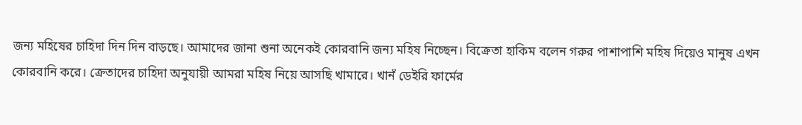জন্য মহিষের চাহিদা দিন দিন বাড়ছে। আমাদের জানা শুনা অনেকই কোরবানি জন্য মহিষ নিচ্ছেন। বিক্রেতা হাকিম বলেন গরুর পাশাপাশি মহিষ দিয়েও মানুষ এখন কোরবানি করে। ক্রেতাদের চাহিদা অনুযায়ী আমরা মহিষ নিয়ে আসছি খামারে। খানঁ ডেইরি ফার্মের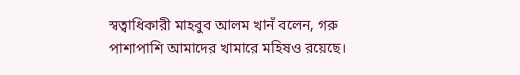স্বত্বাধিকারী মাহবুব আলম খানঁ বলেন, গরু পাশাপাশি আমাদের খামারে মহিষও রয়েছে।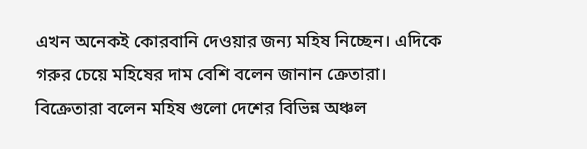এখন অনেকই কোরবানি দেওয়ার জন্য মহিষ নিচ্ছেন। এদিকে গরুর চেয়ে মহিষের দাম বেশি বলেন জানান ক্রেতারা। বিক্রেতারা বলেন মহিষ গুলো দেশের বিভিন্ন অঞ্চল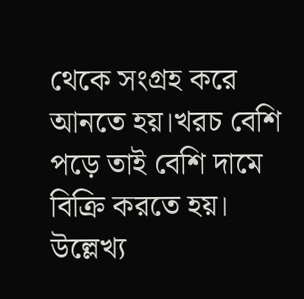থেকে সংগ্রহ করে আনতে হয়।খরচ বেশি পড়ে তাই বেশি দামে বিক্রি করতে হয়। উল্লেখ্য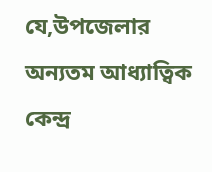যে,উপজেলার অন্যতম আধ্যাত্বিক কেন্দ্র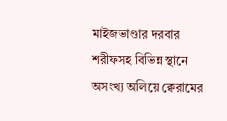মাইজভাণ্ডার দরবার শরীফসহ বিভিন্ন স্থানে অসংখ্য অলিয়ে ক্বেরামের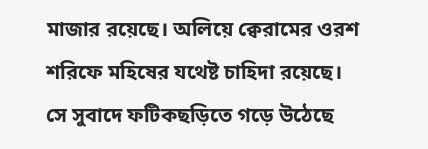মাজার রয়েছে। অলিয়ে ক্বেরামের ওরশ শরিফে মহিষের যথেষ্ট চাহিদা রয়েছে। সে সুবাদে ফটিকছড়িতে গড়ে উঠেছে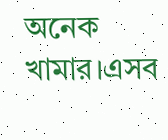অনেক খামার।এসব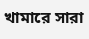খামারে সারা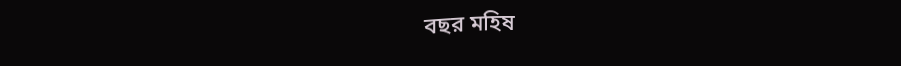বছর মহিষ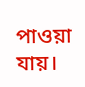পাওয়া যায়।